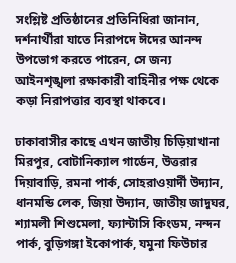সংশ্লিষ্ট প্রতিষ্ঠানের প্রতিনিধিরা জানান, দর্শনার্থীরা যাতে নিরাপদে ঈদের আনন্দ উপভোগ করতে পারেন, সে জন্য আইনশৃঙ্খলা রক্ষাকারী বাহিনীর পক্ষ থেকে কড়া নিরাপত্তার ব্যবস্থা থাকবে।

ঢাকাবাসীর কাছে এখন জাতীয় চিড়িয়াখানা মিরপুর, বোটানিক্যাল গার্ডেন, উত্তরার দিয়াবাড়ি, রমনা পার্ক, সোহরাওয়ার্দী উদ্যান, ধানমন্ডি লেক, জিয়া উদ্যান, জাতীয় জাদুঘর, শ্যামলী শিশুমেলা, ফ্যান্টাসি কিংডম, নন্দন পার্ক, বুড়িগঙ্গা ইকোপার্ক, যমুনা ফিউচার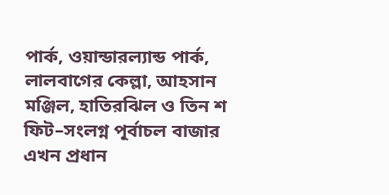পার্ক, ওয়ান্ডারল্যান্ড পার্ক, লালবাগের কেল্লা, আহসান মঞ্জিল, হাতিরঝিল ও তিন শ ফিট–সংলগ্ন পূর্বাচল বাজার এখন প্রধান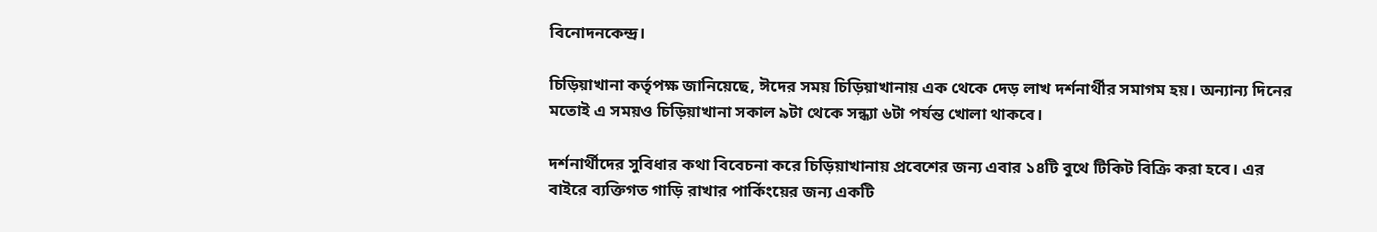বিনোদনকেন্দ্র।

চিড়িয়াখানা কর্তৃপক্ষ জানিয়েছে, ঈদের সময় চিড়িয়াখানায় এক থেকে দেড় লাখ দর্শনার্থীর সমাগম হয়। অন্যান্য দিনের মতোই এ সময়ও চিড়িয়াখানা সকাল ৯টা থেকে সন্ধ্যা ৬টা পর্যন্ত খোলা থাকবে।

দর্শনার্থীদের সুবিধার কথা বিবেচনা করে চিড়িয়াখানায় প্রবেশের জন্য এবার ১৪টি বুথে টিকিট বিক্রি করা হবে। এর বাইরে ব্যক্তিগত গাড়ি রাখার পার্কিংয়ের জন্য একটি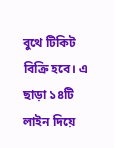বুথে টিকিট বিক্রি হবে। এ ছাড়া ১৪টি লাইন দিয়ে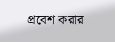প্রবেশ করার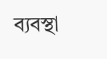ব্যবস্থা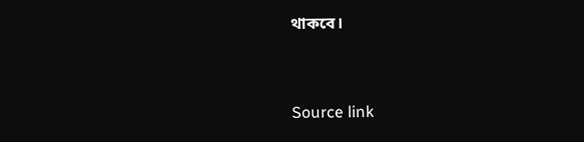থাকবে।



Source link